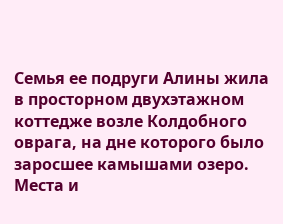Семья ее подруги Алины жила в просторном двухэтажном коттедже возле Колдобного оврага, на дне которого было заросшее камышами озеро. Места и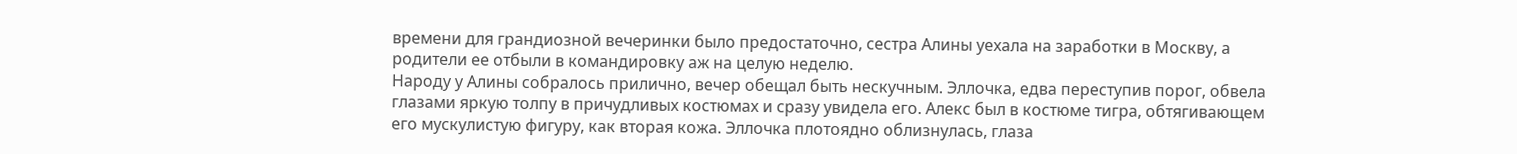времени для грандиозной вечеринки было предостаточно, сестра Алины уехала на заработки в Москву, а родители ее отбыли в командировку аж на целую неделю.
Народу у Алины собралось прилично, вечер обещал быть нескучным. Эллочка, едва переступив порог, обвела глазами яркую толпу в причудливых костюмах и сразу увидела его. Алекс был в костюме тигра, обтягивающем его мускулистую фигуру, как вторая кожа. Эллочка плотоядно облизнулась, глаза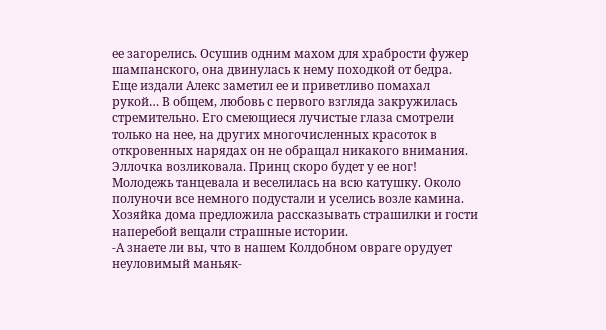ее загорелись. Осушив одним махом для храбрости фужер шампанского, она двинулась к нему походкой от бедра. Еще издали Алекс заметил ее и приветливо помахал рукой… В общем, любовь с первого взгляда закружилась стремительно. Его смеющиеся лучистые глаза смотрели только на нее, на других многочисленных красоток в откровенных нарядах он не обращал никакого внимания. Эллочка возликовала. Принц скоро будет у ее ног!
Молодежь танцевала и веселилась на всю катушку. Около полуночи все немного подустали и уселись возле камина. Хозяйка дома предложила рассказывать страшилки и гости наперебой вещали страшные истории.
-А знаете ли вы, что в нашем Колдобном овраге орудует неуловимый маньяк-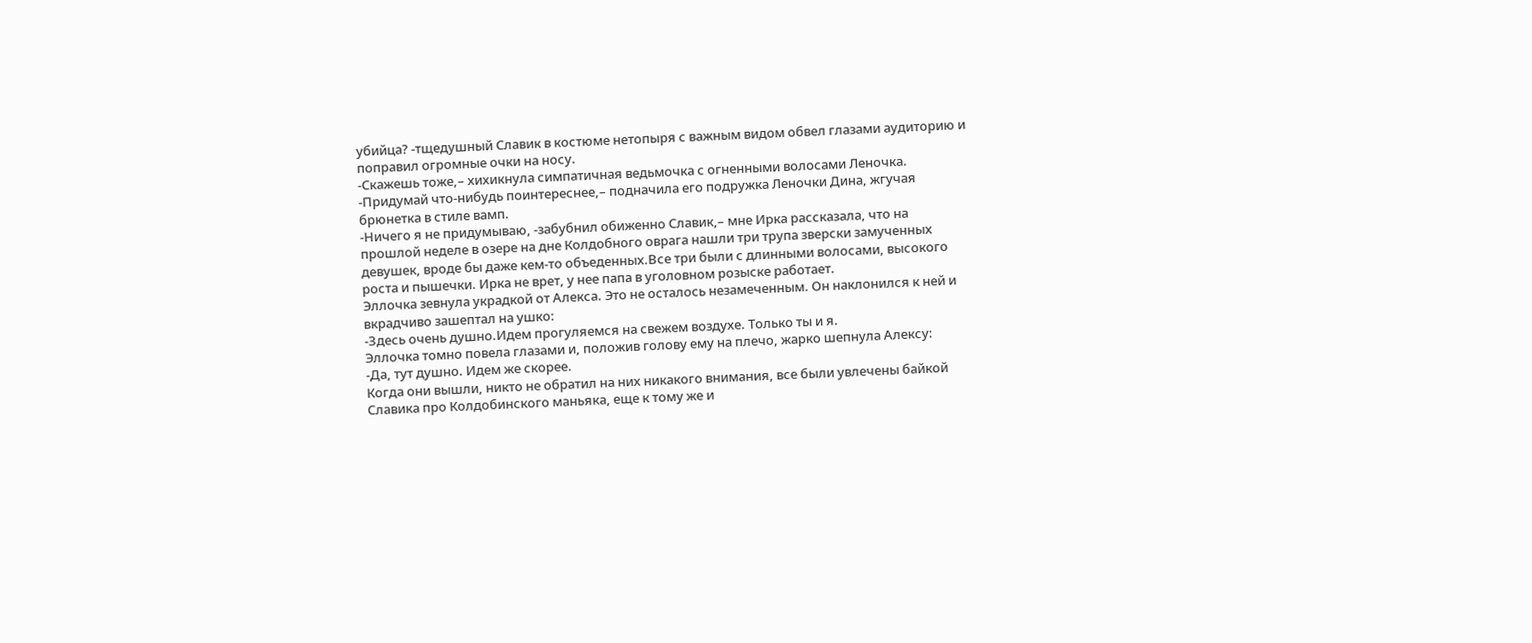убийца? -тщедушный Славик в костюме нетопыря с важным видом обвел глазами аудиторию и поправил огромные очки на носу.
-Скажешь тоже,– хихикнула симпатичная ведьмочка с огненными волосами Леночка.
-Придумай что-нибудь поинтереснее,– подначила его подружка Леночки Дина, жгучая брюнетка в стиле вамп.
-Ничего я не придумываю, -забубнил обиженно Славик,– мне Ирка рассказала, что на прошлой неделе в озере на дне Колдобного оврага нашли три трупа зверски замученных девушек, вроде бы даже кем-то объеденных.Все три были с длинными волосами, высокого роста и пышечки. Ирка не врет, у нее папа в уголовном розыске работает.
Эллочка зевнула украдкой от Алекса. Это не осталось незамеченным. Он наклонился к ней и вкрадчиво зашептал на ушко:
-Здесь очень душно.Идем прогуляемся на свежем воздухе. Только ты и я.
Эллочка томно повела глазами и, положив голову ему на плечо, жарко шепнула Алексу:
-Да, тут душно. Идем же скорее.
Когда они вышли, никто не обратил на них никакого внимания, все были увлечены байкой Славика про Колдобинского маньяка, еще к тому же и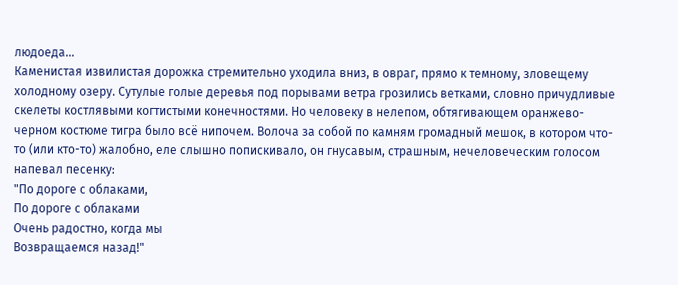людоеда…
Каменистая извилистая дорожка стремительно уходила вниз, в овраг, прямо к темному, зловещему холодному озеру. Сутулые голые деревья под порывами ветра грозились ветками, словно причудливые скелеты костлявыми когтистыми конечностями. Но человеку в нелепом, обтягивающем оранжево-черном костюме тигра было всё нипочем. Волоча за собой по камням громадный мешок, в котором что-то (или кто-то) жалобно, еле слышно попискивало, он гнусавым, страшным, нечеловеческим голосом напевал песенку:
"По дороге с облаками,
По дороге с облаками
Очень радостно, когда мы
Возвращаемся назад!"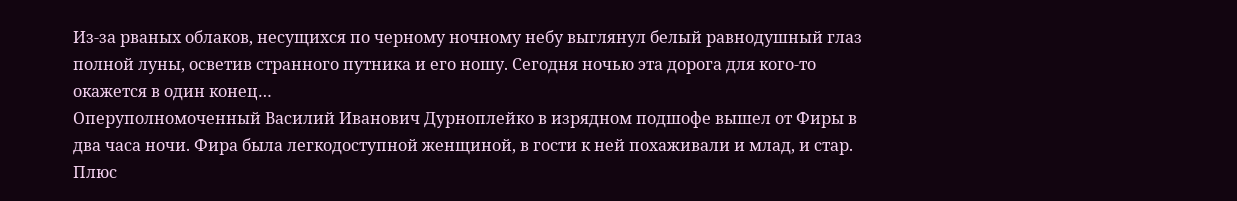Из-за рваных облаков, несущихся по черному ночному небу выглянул белый равнодушный глаз полной луны, осветив странного путника и его ношу. Сегодня ночью эта дорога для кого-то окажется в один конец…
Оперуполномоченный Василий Иванович Дурноплейко в изрядном подшофе вышел от Фиры в два часа ночи. Фира была легкодоступной женщиной, в гости к ней похаживали и млад, и стар. Плюс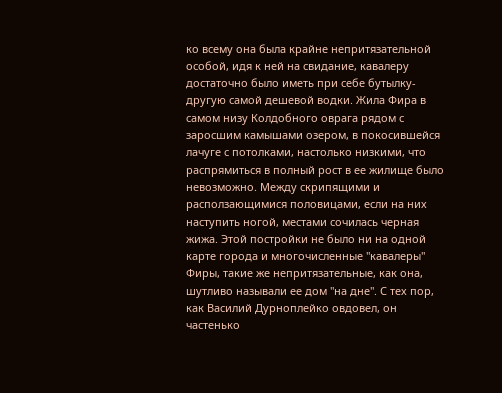ко всему она была крайне непритязательной особой, идя к ней на свидание, кавалеру достаточно было иметь при себе бутылку-другую самой дешевой водки. Жила Фира в самом низу Колдобного оврага рядом с заросшим камышами озером, в покосившейся лачуге с потолками, настолько низкими, что распрямиться в полный рост в ее жилище было невозможно. Между скрипящими и расползающимися половицами, если на них наступить ногой, местами сочилась черная жижа. Этой постройки не было ни на одной карте города и многочисленные "кавалеры" Фиры, такие же непритязательные, как она, шутливо называли ее дом "на дне". С тех пор, как Василий Дурноплейко овдовел, он частенько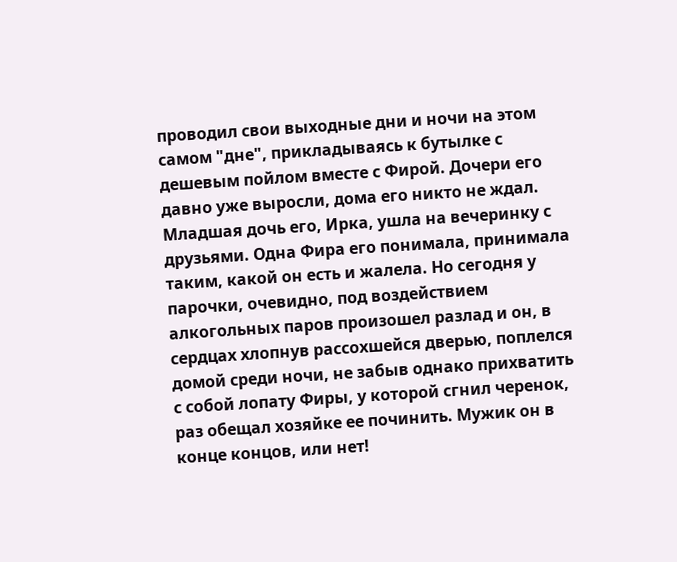проводил свои выходные дни и ночи на этом самом "дне", прикладываясь к бутылке с дешевым пойлом вместе с Фирой. Дочери его давно уже выросли, дома его никто не ждал. Младшая дочь его, Ирка, ушла на вечеринку с друзьями. Одна Фира его понимала, принимала таким, какой он есть и жалела. Но сегодня у парочки, очевидно, под воздействием алкогольных паров произошел разлад и он, в сердцах хлопнув рассохшейся дверью, поплелся домой среди ночи, не забыв однако прихватить с собой лопату Фиры, у которой сгнил черенок, раз обещал хозяйке ее починить. Мужик он в конце концов, или нет!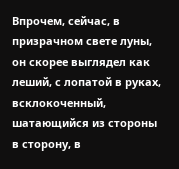Впрочем, сейчас, в призрачном свете луны, он скорее выглядел как леший, с лопатой в руках, всклокоченный, шатающийся из стороны в сторону, в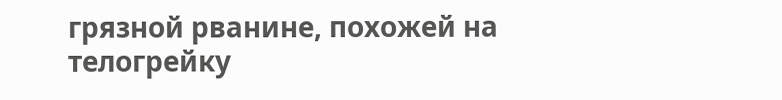грязной рванине, похожей на телогрейку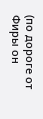(по дороге от Фиры он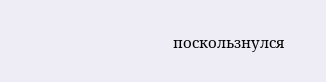поскользнулся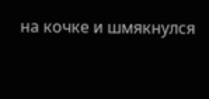на кочке и шмякнулся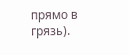прямо в грязь).